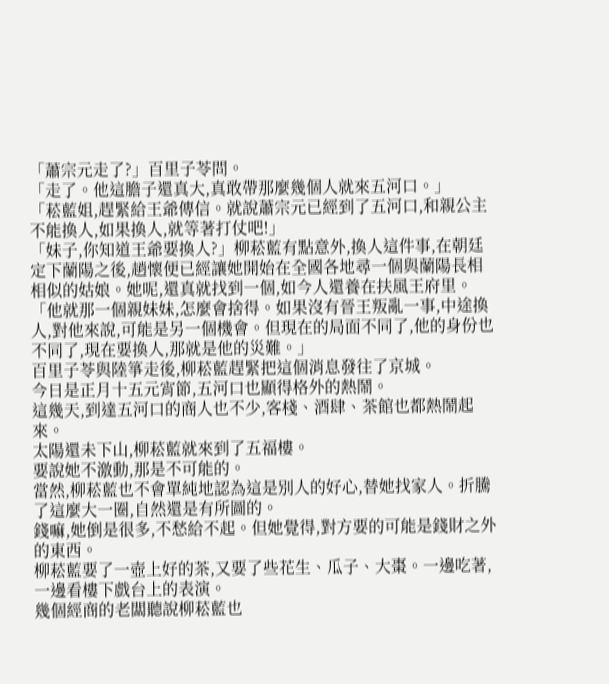「蕭宗元走了?」百里子苓問。
「走了。他這膽子還真大,真敢帶那麼幾個人就來五河口。」
「菘藍姐,趕緊給王爺傳信。就說蕭宗元已經到了五河口,和親公主不能換人,如果換人,就等著打仗吧!」
「妹子,你知道王爺要換人?」柳菘藍有點意外,換人這件事,在朝廷定下蘭陽之後,趙懷便已經讓她開始在全國各地尋一個與蘭陽長相相似的姑娘。她呢,還真就找到一個,如今人還養在扶風王府里。
「他就那一個親妹妹,怎麼會捨得。如果沒有晉王叛亂一事,中途換人,對他來說,可能是另一個機會。但現在的局面不同了,他的身份也不同了,現在要換人,那就是他的災難。」
百里子苓與陸箏走後,柳菘藍趕緊把這個消息發往了京城。
今日是正月十五元宵節,五河口也顯得格外的熱鬧。
這幾天,到達五河口的商人也不少,客棧、酒肆、茶館也都熱鬧起來。
太陽還未下山,柳菘藍就來到了五福樓。
要說她不激動,那是不可能的。
當然,柳菘藍也不會單純地認為這是別人的好心,替她找家人。折騰了這麼大一圈,自然還是有所圖的。
錢嘛,她倒是很多,不愁給不起。但她覺得,對方要的可能是錢財之外的東西。
柳菘藍要了一壺上好的茶,又要了些花生、瓜子、大棗。一邊吃著,一邊看樓下戲台上的表演。
幾個經商的老闆聽說柳菘藍也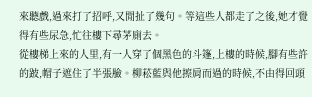來聽戲,過來打了招呼,又閒扯了幾句。等這些人都走了之後,她才覺得有些尿急,忙往樓下尋茅廁去。
從樓梯上來的人里,有一人穿了個黑色的斗篷,上樓的時候,腳有些許的跛,帽子遮住了半張臉。柳菘藍與他擦肩而過的時候,不由得回頭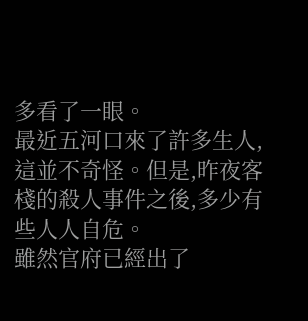多看了一眼。
最近五河口來了許多生人,這並不奇怪。但是,昨夜客棧的殺人事件之後,多少有些人人自危。
雖然官府已經出了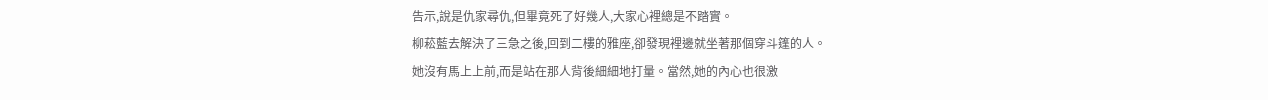告示,說是仇家尋仇,但畢竟死了好幾人,大家心裡總是不踏實。
柳菘藍去解決了三急之後,回到二樓的雅座,卻發現裡邊就坐著那個穿斗篷的人。
她沒有馬上上前,而是站在那人背後細細地打量。當然,她的內心也很激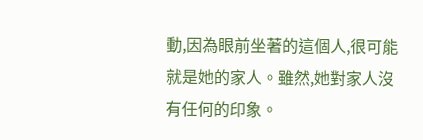動,因為眼前坐著的這個人,很可能就是她的家人。雖然,她對家人沒有任何的印象。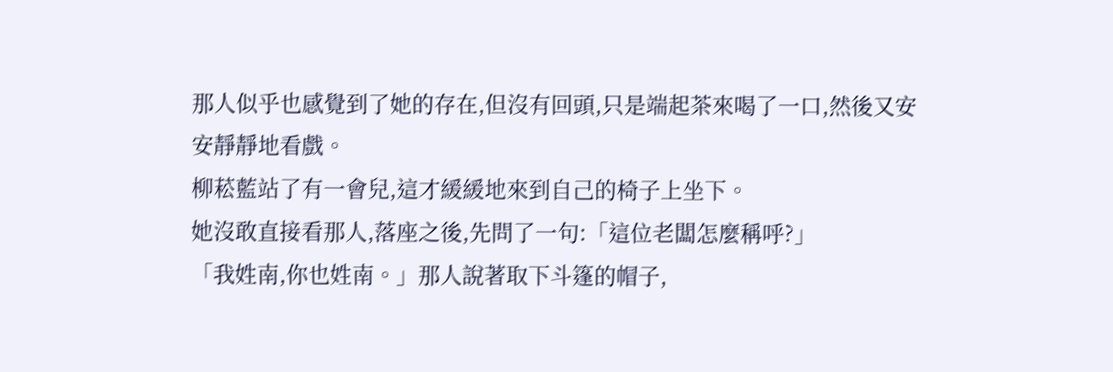那人似乎也感覺到了她的存在,但沒有回頭,只是端起茶來喝了一口,然後又安安靜靜地看戲。
柳菘藍站了有一會兒,這才緩緩地來到自己的椅子上坐下。
她沒敢直接看那人,落座之後,先問了一句:「這位老闆怎麼稱呼?」
「我姓南,你也姓南。」那人說著取下斗篷的帽子,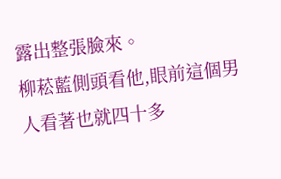露出整張臉來。
柳菘藍側頭看他,眼前這個男人看著也就四十多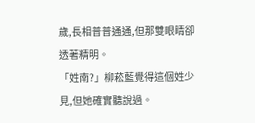歲,長相普普通通,但那雙眼睛卻透著精明。
「姓南?」柳菘藍覺得這個姓少見,但她確實聽說過。